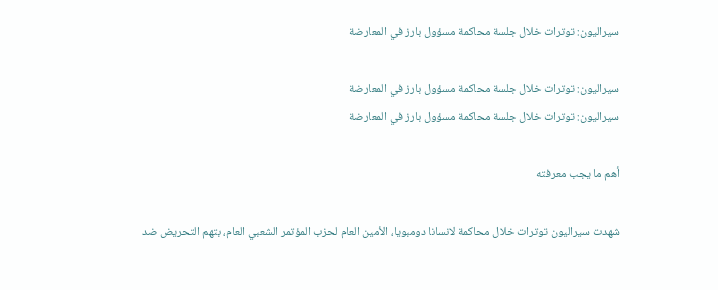سيراليون: توترات خلال جلسة محاكمة مسؤول بارز في المعارضة

سيراليون: توترات خلال جلسة محاكمة مسؤول بارز في المعارضة
سيراليون: توترات خلال جلسة محاكمة مسؤول بارز في المعارضة

أهم ما يجب معرفته

شهدت سيراليون توترات خلال محاكمة لانسانا دومبويا، الأمين العام لحزب المؤتمر الشعبي العام، بتهم التحريض ضد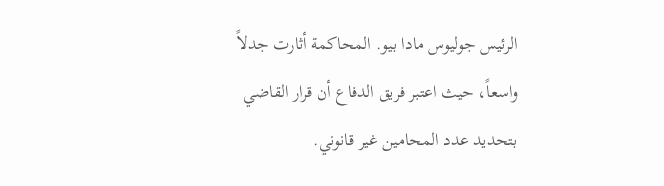الرئيس جوليوس مادا بيو. المحاكمة أثارت جدلاً واسعاً، حيث اعتبر فريق الدفاع أن قرار القاضي بتحديد عدد المحامين غير قانوني.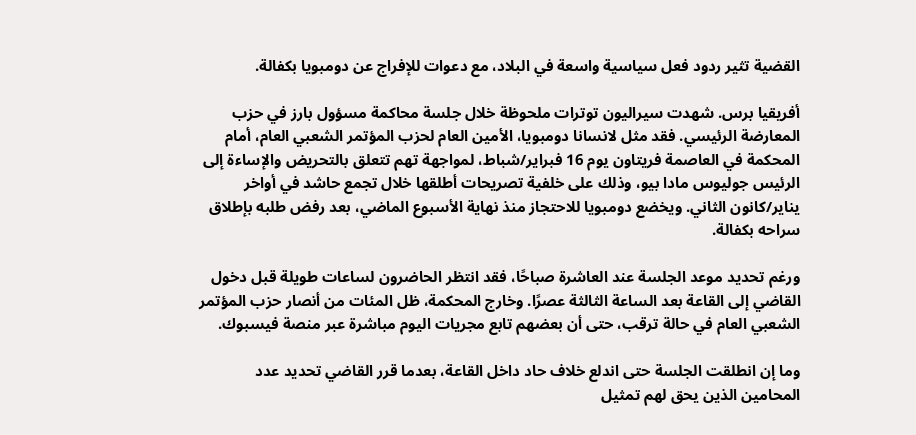القضية تثير ردود فعل سياسية واسعة في البلاد، مع دعوات للإفراج عن دومبويا بكفالة.

أفريقيا برس. شهدت سيراليون توترات ملحوظة خلال جلسة محاكمة مسؤول بارز في حزب المعارضة الرئيسي. فقد مثل لانسانا دومبويا، الأمين العام لحزب المؤتمر الشعبي العام، أمام المحكمة في العاصمة فريتاون يوم 16 فبراير/شباط، لمواجهة تهم تتعلق بالتحريض والإساءة إلى الرئيس جوليوس مادا بيو، وذلك على خلفية تصريحات أطلقها خلال تجمع حاشد في أواخر يناير/كانون الثاني. ويخضع دومبويا للاحتجاز منذ نهاية الأسبوع الماضي، بعد رفض طلبه بإطلاق سراحه بكفالة.

ورغم تحديد موعد الجلسة عند العاشرة صباحًا، فقد انتظر الحاضرون لساعات طويلة قبل دخول القاضي إلى القاعة بعد الساعة الثالثة عصرًا. وخارج المحكمة، ظل المئات من أنصار حزب المؤتمر الشعبي العام في حالة ترقب، حتى أن بعضهم تابع مجريات اليوم مباشرة عبر منصة فيسبوك.

وما إن انطلقت الجلسة حتى اندلع خلاف حاد داخل القاعة، بعدما قرر القاضي تحديد عدد المحامين الذين يحق لهم تمثيل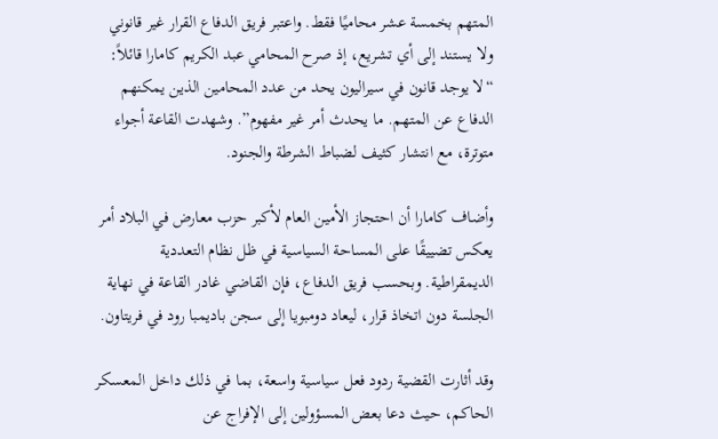المتهم بخمسة عشر محاميًا فقط. واعتبر فريق الدفاع القرار غير قانوني ولا يستند إلى أي تشريع، إذ صرح المحامي عبد الكريم كامارا قائلاً: “لا يوجد قانون في سيراليون يحد من عدد المحامين الذين يمكنهم الدفاع عن المتهم. ما يحدث أمر غير مفهوم”. وشهدت القاعة أجواء متوترة، مع انتشار كثيف لضباط الشرطة والجنود.

وأضاف كامارا أن احتجاز الأمين العام لأكبر حزب معارض في البلاد أمر يعكس تضييقًا على المساحة السياسية في ظل نظام التعددية الديمقراطية. وبحسب فريق الدفاع، فإن القاضي غادر القاعة في نهاية الجلسة دون اتخاذ قرار، ليعاد دومبويا إلى سجن باديمبا رود في فريتاون.

وقد أثارت القضية ردود فعل سياسية واسعة، بما في ذلك داخل المعسكر الحاكم، حيث دعا بعض المسؤولين إلى الإفراج عن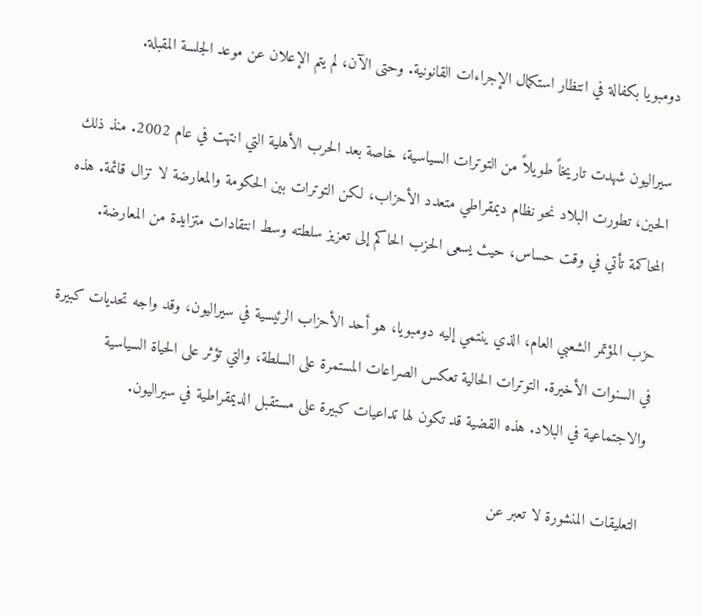دومبويا بكفالة في انتظار استكمال الإجراءات القانونية. وحتى الآن، لم يتم الإعلان عن موعد الجلسة المقبلة.

سيراليون شهدت تاريخاً طويلاً من التوترات السياسية، خاصة بعد الحرب الأهلية التي انتهت في عام 2002. منذ ذلك الحين، تطورت البلاد نحو نظام ديمقراطي متعدد الأحزاب، لكن التوترات بين الحكومة والمعارضة لا تزال قائمة. هذه المحاكمة تأتي في وقت حساس، حيث يسعى الحزب الحاكم إلى تعزيز سلطته وسط انتقادات متزايدة من المعارضة.

حزب المؤتمر الشعبي العام، الذي ينتمي إليه دومبويا، هو أحد الأحزاب الرئيسية في سيراليون، وقد واجه تحديات كبيرة في السنوات الأخيرة. التوترات الحالية تعكس الصراعات المستمرة على السلطة، والتي تؤثر على الحياة السياسية والاجتماعية في البلاد. هذه القضية قد تكون لها تداعيات كبيرة على مستقبل الديمقراطية في سيراليون.

التعليقات المنشورة لا تعبر عن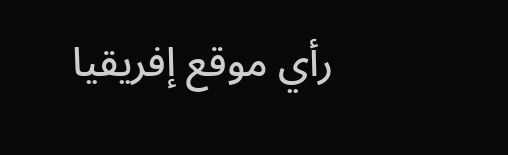رأي موقع إفريقيا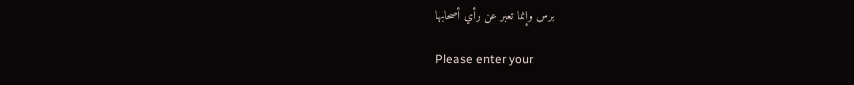برس وإنما تعبر عن رأي أصحابها

Please enter your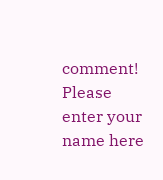comment!
Please enter your name here